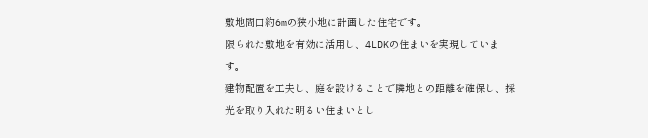敷地間口約6mの狭小地に計画した住宅です。
限られた敷地を有効に活用し、4LDKの住まいを実現しています。
建物配置を工夫し、庭を設けることで隣地との距離を確保し、採光を取り入れた明るい住まいとし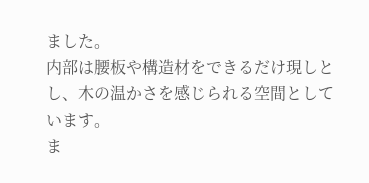ました。
内部は腰板や構造材をできるだけ現しとし、木の温かさを感じられる空間としています。
ま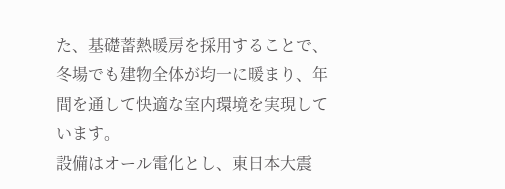た、基礎蓄熱暖房を採用することで、冬場でも建物全体が均一に暖まり、年間を通して快適な室内環境を実現しています。
設備はオール電化とし、東日本大震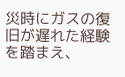災時にガスの復旧が遅れた経験を踏まえ、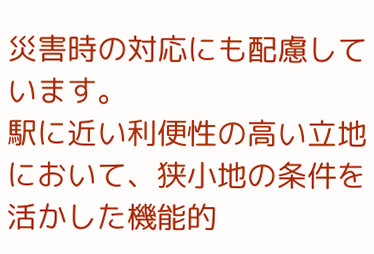災害時の対応にも配慮しています。
駅に近い利便性の高い立地において、狭小地の条件を活かした機能的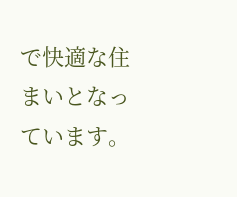で快適な住まいとなっています。